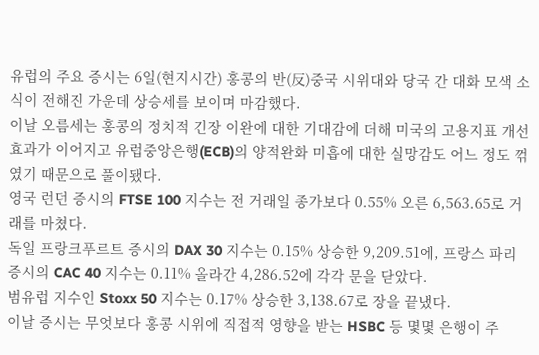유럽의 주요 증시는 6일(현지시간) 홍콩의 반(反)중국 시위대와 당국 간 대화 모색 소식이 전해진 가운데 상승세를 보이며 마감했다.
이날 오름세는 홍콩의 정치적 긴장 이완에 대한 기대감에 더해 미국의 고용지표 개선 효과가 이어지고 유럽중앙은행(ECB)의 양적완화 미흡에 대한 실망감도 어느 정도 꺾였기 때문으로 풀이됐다.
영국 런던 증시의 FTSE 100 지수는 전 거래일 종가보다 0.55% 오른 6,563.65로 거래를 마쳤다.
독일 프랑크푸르트 증시의 DAX 30 지수는 0.15% 상승한 9,209.51에, 프랑스 파리 증시의 CAC 40 지수는 0.11% 올라간 4,286.52에 각각 문을 닫았다.
범유럽 지수인 Stoxx 50 지수는 0.17% 상승한 3,138.67로 장을 끝냈다.
이날 증시는 무엇보다 홍콩 시위에 직접적 영향을 받는 HSBC 등 몇몇 은행이 주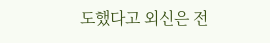도했다고 외신은 전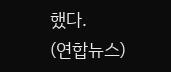했다.
(연합뉴스)